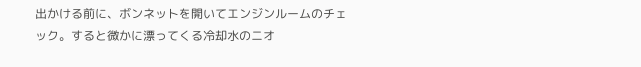出かける前に、ボンネットを開いてエンジンルームのチェック。すると微かに漂ってくる冷却水のニオ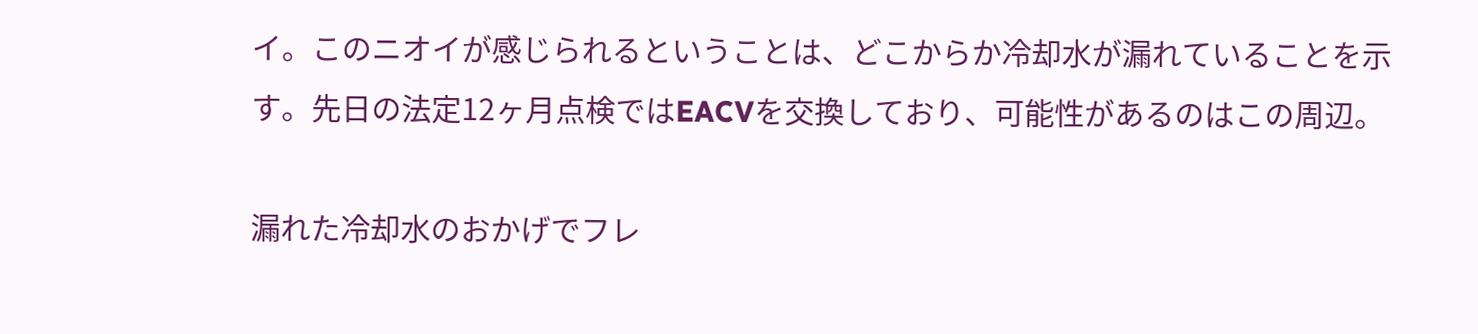イ。このニオイが感じられるということは、どこからか冷却水が漏れていることを示す。先日の法定12ヶ月点検ではEACVを交換しており、可能性があるのはこの周辺。

漏れた冷却水のおかげでフレ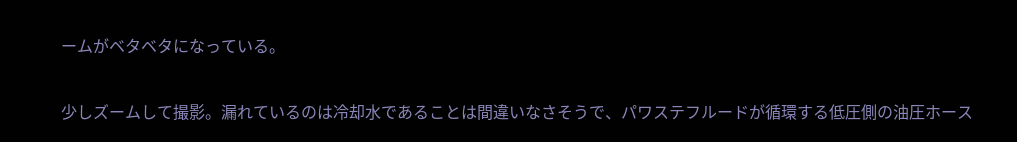ームがベタベタになっている。

少しズームして撮影。漏れているのは冷却水であることは間違いなさそうで、パワステフルードが循環する低圧側の油圧ホース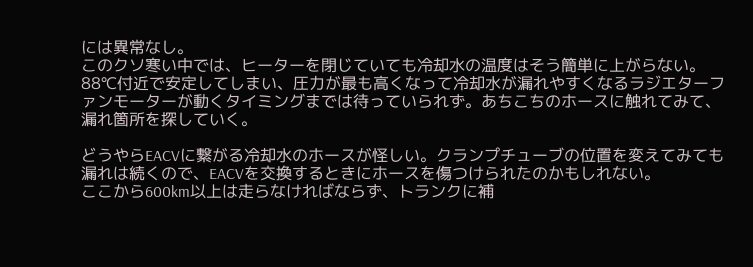には異常なし。
このクソ寒い中では、ヒーターを閉じていても冷却水の温度はそう簡単に上がらない。88℃付近で安定してしまい、圧力が最も高くなって冷却水が漏れやすくなるラジエターファンモーターが動くタイミングまでは待っていられず。あちこちのホースに触れてみて、漏れ箇所を探していく。

どうやらEACVに繋がる冷却水のホースが怪しい。クランプチューブの位置を変えてみても漏れは続くので、EACVを交換するときにホースを傷つけられたのかもしれない。
ここから600km以上は走らなければならず、トランクに補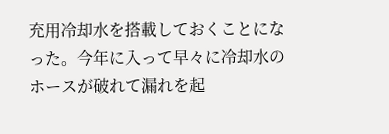充用冷却水を搭載しておくことになった。今年に入って早々に冷却水のホースが破れて漏れを起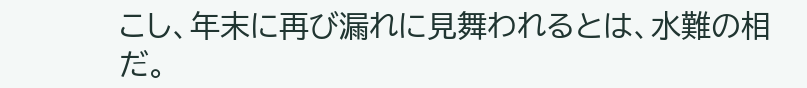こし、年末に再び漏れに見舞われるとは、水難の相だ。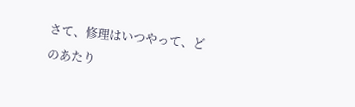さて、修理はいつやって、どのあたり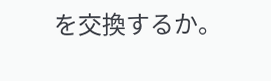を交換するか。